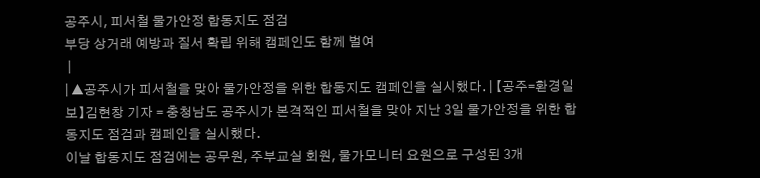공주시, 피서철 물가안정 합동지도 점검
부당 상거래 예방과 질서 확립 위해 캠페인도 함께 벌여
 |
| ▲공주시가 피서철을 맞아 물가안정을 위한 합동지도 캠페인을 실시했다. | 【공주=환경일보】김현창 기자 = 충청남도 공주시가 본격적인 피서철을 맞아 지난 3일 물가안정을 위한 합동지도 점검과 캠페인을 실시했다.
이날 합동지도 점검에는 공무원, 주부교실 회원, 물가모니터 요원으로 구성된 3개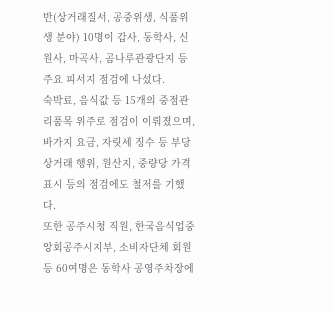반(상거래질서, 공중위생, 식품위생 분야) 10명이 갑사, 동학사, 신원사, 마곡사, 곰나루관광단지 등 주요 피서지 점검에 나섰다.
숙박료, 음식값 등 15개의 중점관리품목 위주로 점검이 이뤄졌으며, 바가지 요금, 자릿세 징수 등 부당 상거래 행위, 원산지, 중량당 가격표시 등의 점검에도 철저를 기했다.
또한 공주시청 직원, 한국음식업중앙회공주시지부, 소비자단체 회원 등 60여명은 동학사 공영주차장에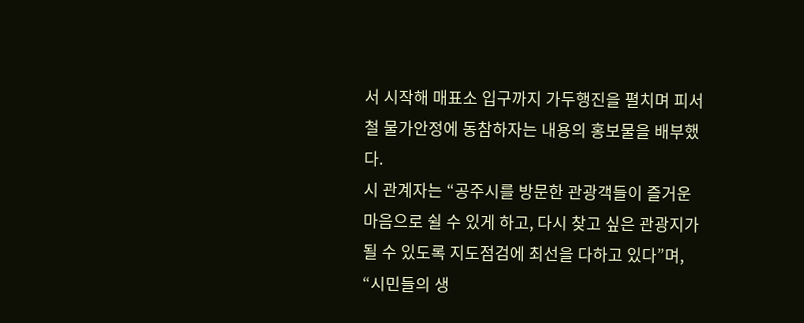서 시작해 매표소 입구까지 가두행진을 펼치며 피서철 물가안정에 동참하자는 내용의 홍보물을 배부했다.
시 관계자는 “공주시를 방문한 관광객들이 즐거운 마음으로 쉴 수 있게 하고, 다시 찾고 싶은 관광지가 될 수 있도록 지도점검에 최선을 다하고 있다”며, “시민들의 생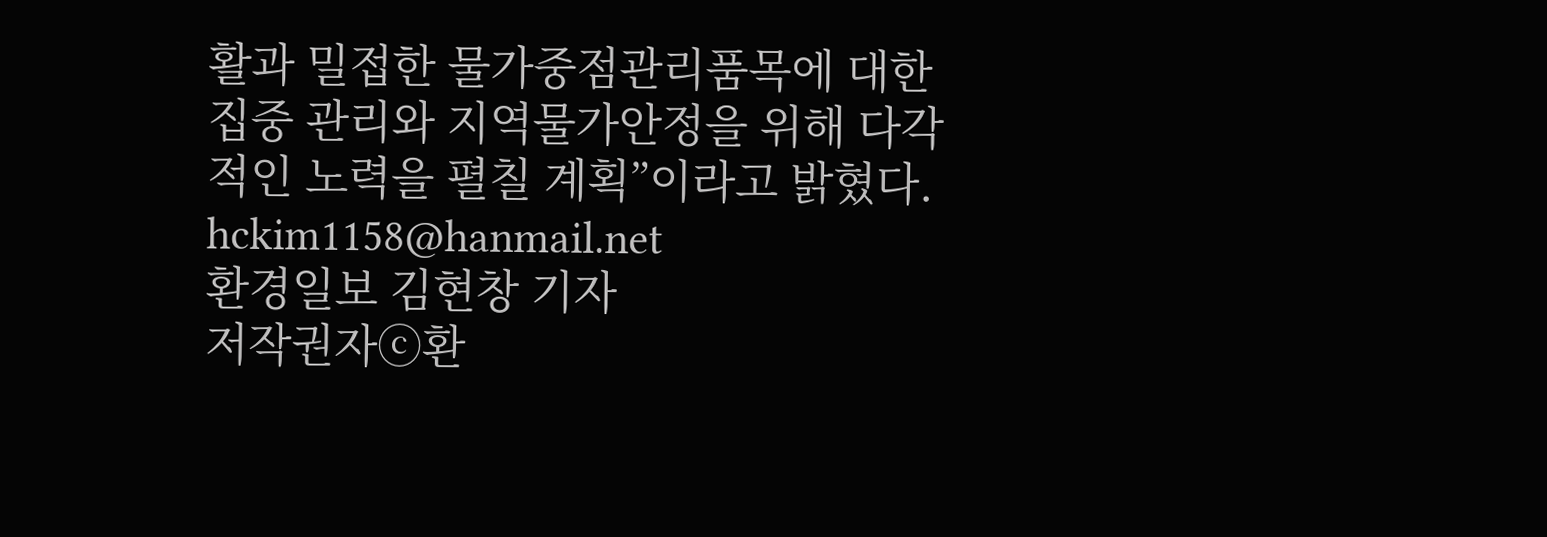활과 밀접한 물가중점관리품목에 대한 집중 관리와 지역물가안정을 위해 다각적인 노력을 펼칠 계획”이라고 밝혔다.
hckim1158@hanmail.net
환경일보 김현창 기자
저작권자ⓒ환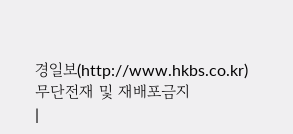경일보(http://www.hkbs.co.kr) 무단전재 및 재배포금지
|